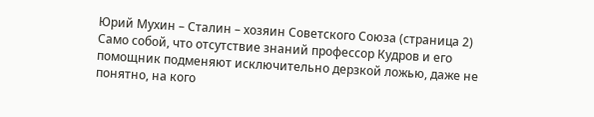Юрий Мухин – Сталин – хозяин Советского Союза (страница 2)
Само собой, что отсутствие знаний профессор Кудров и его помощник подменяют исключительно дерзкой ложью, даже не понятно, на кого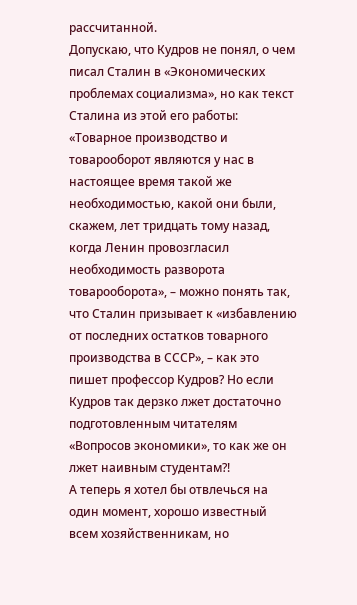рассчитанной.
Допускаю, что Кудров не понял, о чем писал Сталин в «Экономических проблемах социализма», но как текст Сталина из этой его работы: «Товарное производство и товарооборот являются у нас в настоящее время такой же необходимостью, какой они были, скажем, лет тридцать тому назад, когда Ленин провозгласил необходимость разворота товарооборота», – можно понять так, что Сталин призывает к «избавлению от последних остатков товарного производства в СССР», – как это пишет профессор Кудров? Но если Кудров так дерзко лжет достаточно подготовленным читателям «Вопросов экономики», то как же он лжет наивным студентам?!
А теперь я хотел бы отвлечься на один момент, хорошо известный всем хозяйственникам, но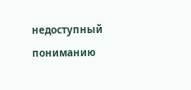недоступный пониманию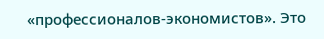«профессионалов-экономистов». Это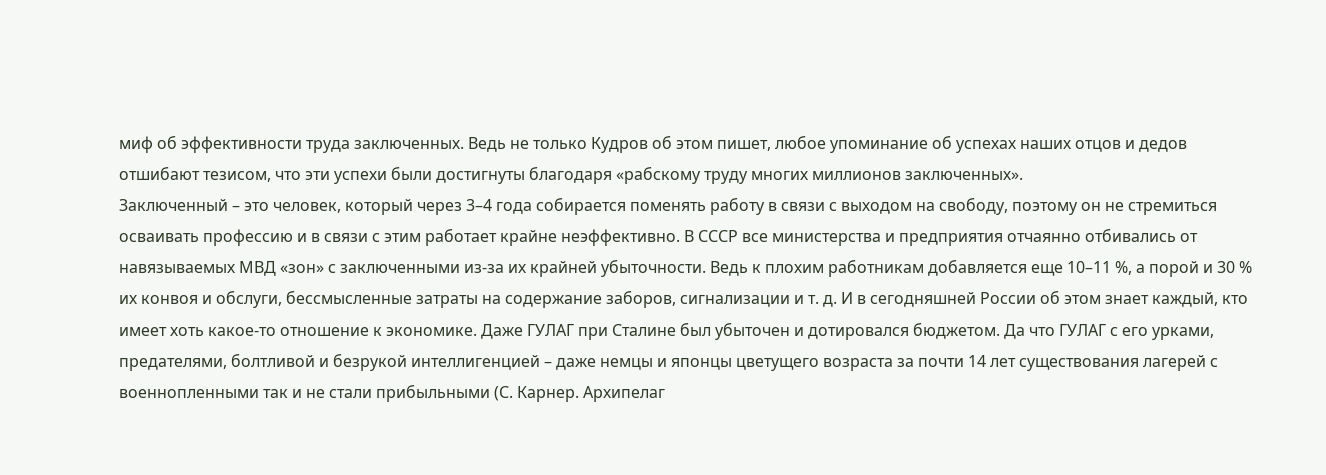миф об эффективности труда заключенных. Ведь не только Кудров об этом пишет, любое упоминание об успехах наших отцов и дедов отшибают тезисом, что эти успехи были достигнуты благодаря «рабскому труду многих миллионов заключенных».
Заключенный – это человек, который через 3–4 года собирается поменять работу в связи с выходом на свободу, поэтому он не стремиться осваивать профессию и в связи с этим работает крайне неэффективно. В СССР все министерства и предприятия отчаянно отбивались от навязываемых МВД «зон» с заключенными из-за их крайней убыточности. Ведь к плохим работникам добавляется еще 10–11 %, а порой и 30 % их конвоя и обслуги, бессмысленные затраты на содержание заборов, сигнализации и т. д. И в сегодняшней России об этом знает каждый, кто имеет хоть какое-то отношение к экономике. Даже ГУЛАГ при Сталине был убыточен и дотировался бюджетом. Да что ГУЛАГ с его урками, предателями, болтливой и безрукой интеллигенцией – даже немцы и японцы цветущего возраста за почти 14 лет существования лагерей с военнопленными так и не стали прибыльными (С. Карнер. Архипелаг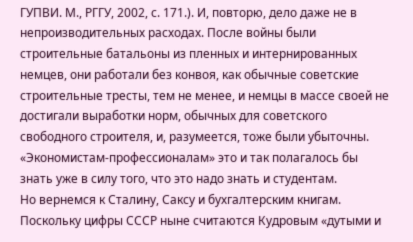ГУПВИ. М., РГГУ, 2002, с. 171.). И, повторю, дело даже не в непроизводительных расходах. После войны были строительные батальоны из пленных и интернированных немцев, они работали без конвоя, как обычные советские строительные тресты, тем не менее, и немцы в массе своей не достигали выработки норм, обычных для советского свободного строителя, и, разумеется, тоже были убыточны. «Экономистам-профессионалам» это и так полагалось бы знать уже в силу того, что это надо знать и студентам.
Но вернемся к Сталину, Саксу и бухгалтерским книгам. Поскольку цифры СССР ныне считаются Кудровым «дутыми и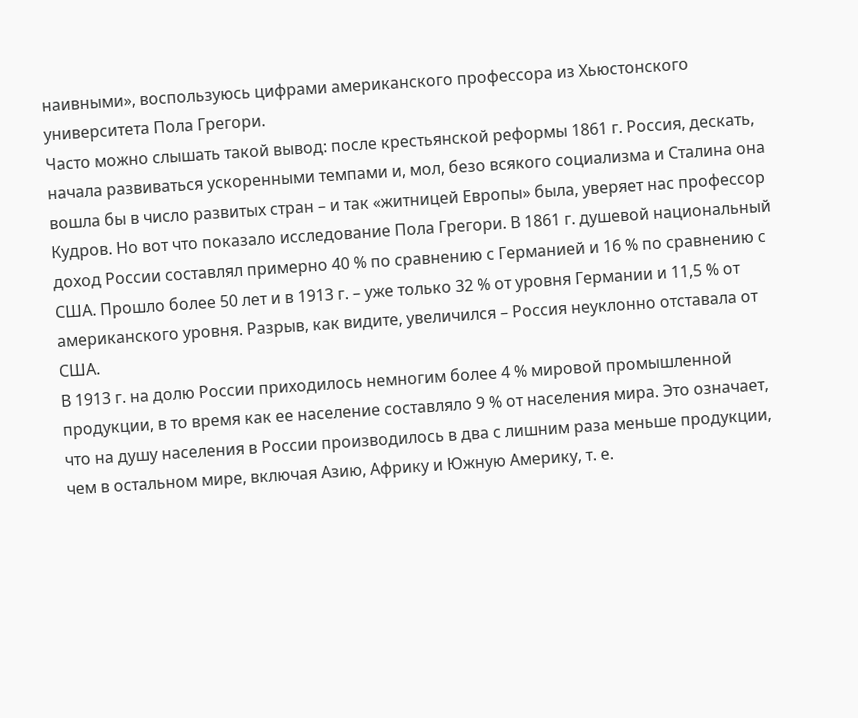наивными», воспользуюсь цифрами американского профессора из Хьюстонского университета Пола Грегори.
Часто можно слышать такой вывод: после крестьянской реформы 1861 г. Россия, дескать, начала развиваться ускоренными темпами и, мол, безо всякого социализма и Сталина она вошла бы в число развитых стран – и так «житницей Европы» была, уверяет нас профессор Кудров. Но вот что показало исследование Пола Грегори. В 1861 г. душевой национальный доход России составлял примерно 40 % по сравнению с Германией и 16 % по сравнению с США. Прошло более 50 лет и в 1913 г. – уже только 32 % от уровня Германии и 11,5 % от американского уровня. Разрыв, как видите, увеличился – Россия неуклонно отставала от США.
В 1913 г. на долю России приходилось немногим более 4 % мировой промышленной продукции, в то время как ее население составляло 9 % от населения мира. Это означает, что на душу населения в России производилось в два с лишним раза меньше продукции, чем в остальном мире, включая Азию, Африку и Южную Америку, т. е.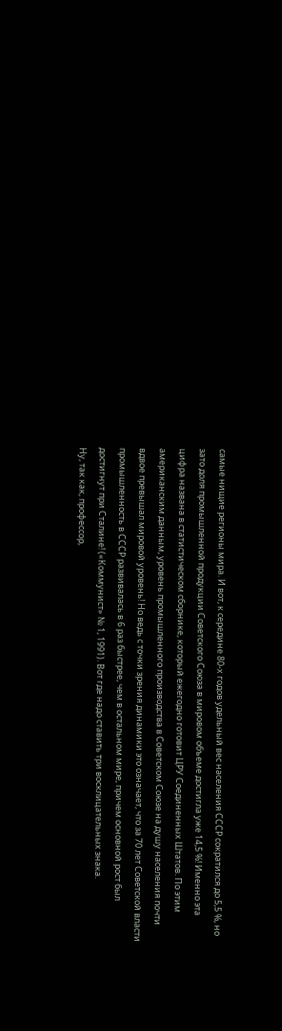самые нищие регионы мира. И вот, к середине 80-х годов удельный вес населения СССР сократился до 5,5 %, но зато доля промышленной продукции Советского Союза в мировом объеме достигла уже 14,5 %! Именно эта цифра названа в статистическом сборнике, который ежегодно готовит ЦРУ Соединенных Штатов. По этим американским данным, уровень промышленного производства в Советском Союзе на душу населения почти вдвое превышал мировой уровень! Но ведь с точки зрения динамики это означает, что за 70 лет Советской власти промышленность в СССР развивалась в 6 раз быстрее, чем в остальном мире, причем основной рост был достигнут при Сталине! («Коммунист» № 1, 1991). Вот где надо ставить три восклицательных знака.
Ну, так как, профессор,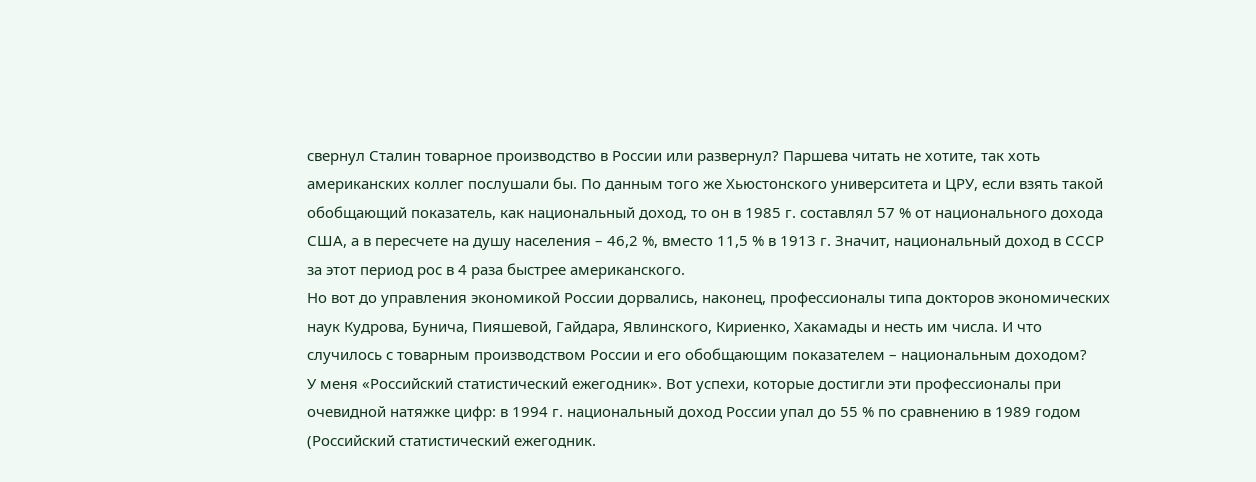свернул Сталин товарное производство в России или развернул? Паршева читать не хотите, так хоть американских коллег послушали бы. По данным того же Хьюстонского университета и ЦРУ, если взять такой обобщающий показатель, как национальный доход, то он в 1985 г. составлял 57 % от национального дохода США, а в пересчете на душу населения – 46,2 %, вместо 11,5 % в 1913 г. Значит, национальный доход в СССР за этот период рос в 4 раза быстрее американского.
Но вот до управления экономикой России дорвались, наконец, профессионалы типа докторов экономических наук Кудрова, Бунича, Пияшевой, Гайдара, Явлинского, Кириенко, Хакамады и несть им числа. И что случилось с товарным производством России и его обобщающим показателем – национальным доходом?
У меня «Российский статистический ежегодник». Вот успехи, которые достигли эти профессионалы при очевидной натяжке цифр: в 1994 г. национальный доход России упал до 55 % по сравнению в 1989 годом (Российский статистический ежегодник.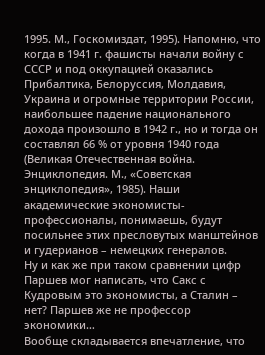1995. М., Госкомиздат, 1995). Напомню, что когда в 1941 г. фашисты начали войну с СССР и под оккупацией оказались Прибалтика, Белоруссия, Молдавия, Украина и огромные территории России, наибольшее падение национального дохода произошло в 1942 г., но и тогда он составлял 66 % от уровня 1940 года (Великая Отечественная война. Энциклопедия. М., «Советская энциклопедия», 1985). Наши академические экономисты-профессионалы, понимаешь, будут посильнее этих пресловутых манштейнов и гудерианов – немецких генералов.
Ну и как же при таком сравнении цифр Паршев мог написать, что Сакс с Кудровым это экономисты, а Сталин – нет? Паршев же не профессор экономики…
Вообще складывается впечатление, что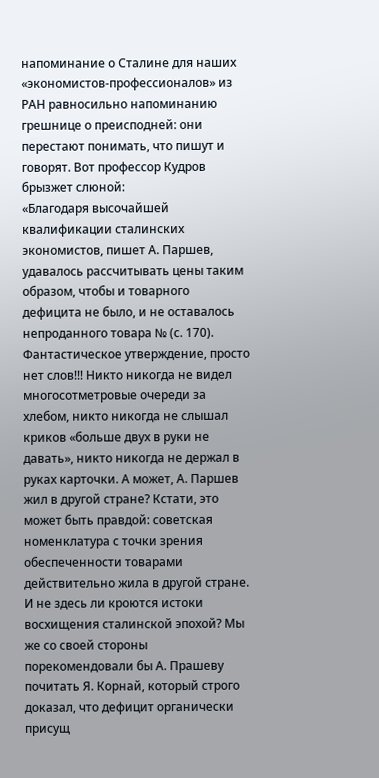напоминание о Сталине для наших «экономистов-профессионалов» из РАН равносильно напоминанию грешнице о преисподней: они перестают понимать, что пишут и говорят. Вот профессор Кудров брызжет слюной:
«Благодаря высочайшей квалификации сталинских экономистов, пишет А. Паршев, удавалось рассчитывать цены таким образом, чтобы и товарного дефицита не было, и не оставалось непроданного товара № (с. 170). Фантастическое утверждение, просто нет слов!!! Никто никогда не видел многосотметровые очереди за хлебом, никто никогда не слышал криков «больше двух в руки не давать», никто никогда не держал в руках карточки. А может, А. Паршев жил в другой стране? Кстати, это может быть правдой: советская номенклатура с точки зрения обеспеченности товарами действительно жила в другой стране. И не здесь ли кроются истоки восхищения сталинской эпохой? Мы же со своей стороны порекомендовали бы А. Прашеву почитать Я. Корнай, который строго доказал, что дефицит органически присущ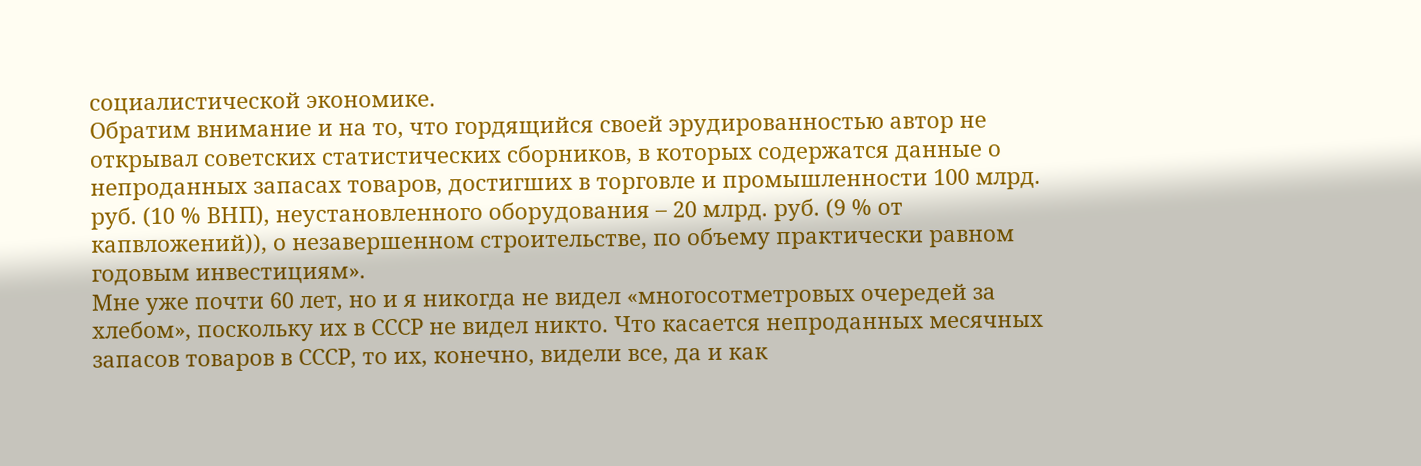социалистической экономике.
Обратим внимание и на то, что гордящийся своей эрудированностью автор не открывал советских статистических сборников, в которых содержатся данные о непроданных запасах товаров, достигших в торговле и промышленности 100 млрд. руб. (10 % ВНП), неустановленного оборудования – 20 млрд. руб. (9 % от капвложений)), о незавершенном строительстве, по объему практически равном годовым инвестициям».
Мне уже почти 60 лет, но и я никогда не видел «многосотметровых очередей за хлебом», поскольку их в СССР не видел никто. Что касается непроданных месячных запасов товаров в СССР, то их, конечно, видели все, да и как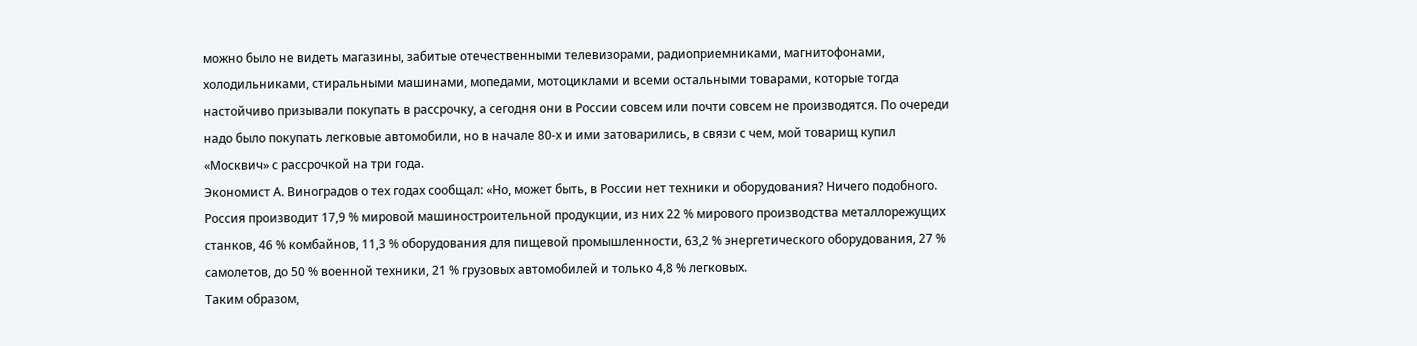можно было не видеть магазины, забитые отечественными телевизорами, радиоприемниками, магнитофонами, холодильниками, стиральными машинами, мопедами, мотоциклами и всеми остальными товарами, которые тогда настойчиво призывали покупать в рассрочку, а сегодня они в России совсем или почти совсем не производятся. По очереди надо было покупать легковые автомобили, но в начале 80-х и ими затоварились, в связи с чем, мой товарищ купил «Москвич» с рассрочкой на три года.
Экономист А. Виноградов о тех годах сообщал: «Но, может быть, в России нет техники и оборудования? Ничего подобного. Россия производит 17,9 % мировой машиностроительной продукции, из них 22 % мирового производства металлорежущих станков, 46 % комбайнов, 11,3 % оборудования для пищевой промышленности, 63,2 % энергетического оборудования, 27 % самолетов, до 50 % военной техники, 21 % грузовых автомобилей и только 4,8 % легковых.
Таким образом,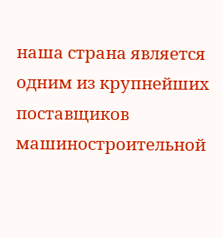наша страна является одним из крупнейших поставщиков машиностроительной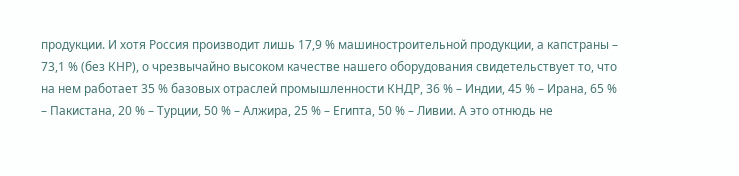продукции. И хотя Россия производит лишь 17,9 % машиностроительной продукции, а капстраны – 73,1 % (без КНР), о чрезвычайно высоком качестве нашего оборудования свидетельствует то, что на нем работает 35 % базовых отраслей промышленности КНДР, 36 % – Индии, 45 % – Ирана, 65 % – Пакистана, 20 % – Турции, 50 % – Алжира, 25 % – Египта, 50 % – Ливии. А это отнюдь не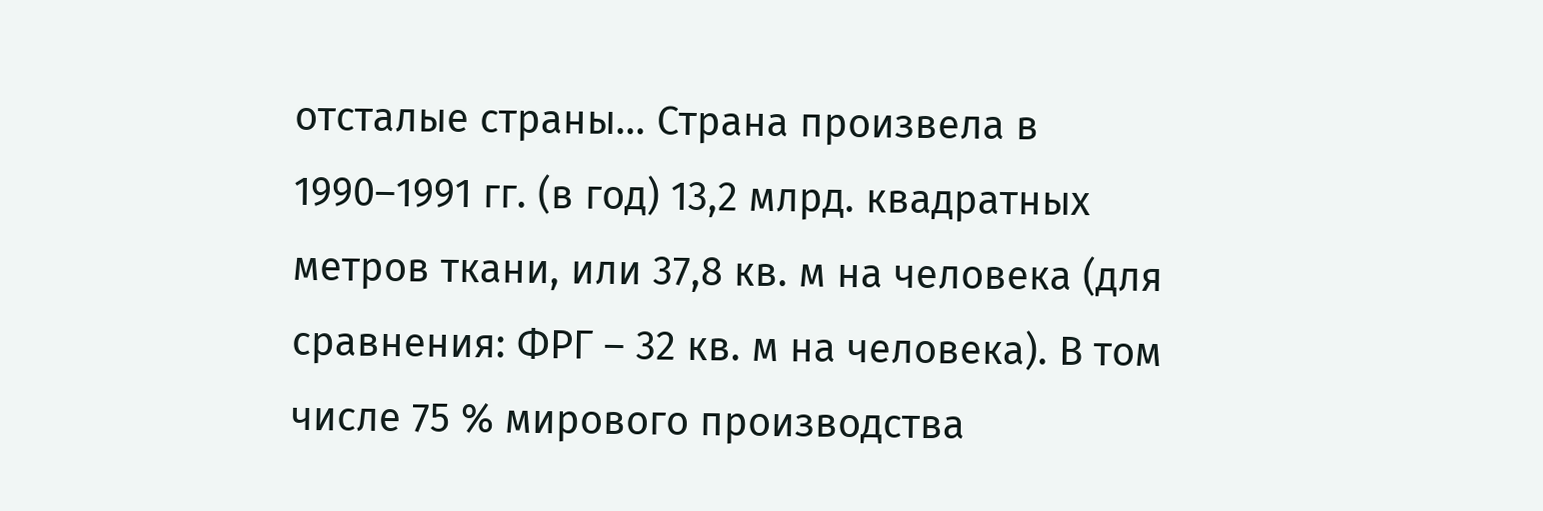отсталые страны… Страна произвела в 1990–1991 гг. (в год) 13,2 млрд. квадратных метров ткани, или 37,8 кв. м на человека (для сравнения: ФРГ – 32 кв. м на человека). В том числе 75 % мирового производства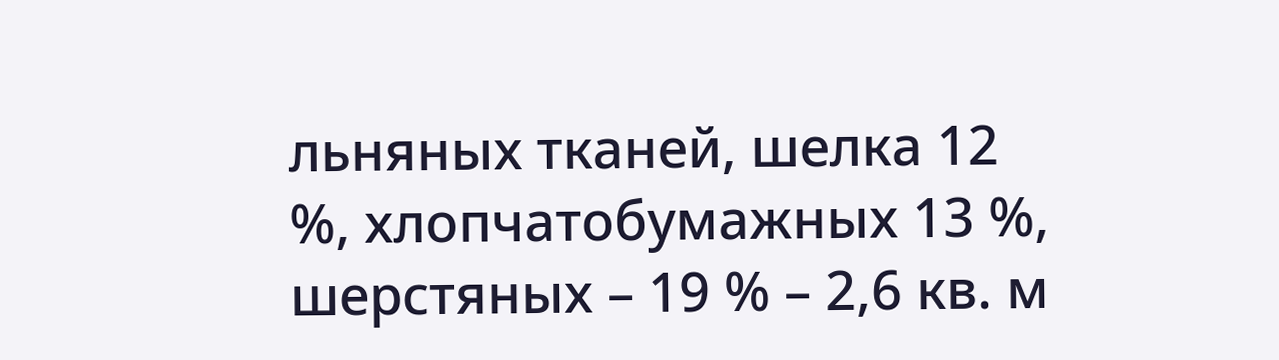льняных тканей, шелка 12 %, хлопчатобумажных 13 %, шерстяных – 19 % – 2,6 кв. м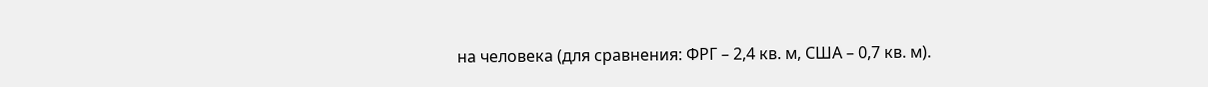на человека (для сравнения: ФРГ – 2,4 кв. м, США – 0,7 кв. м).